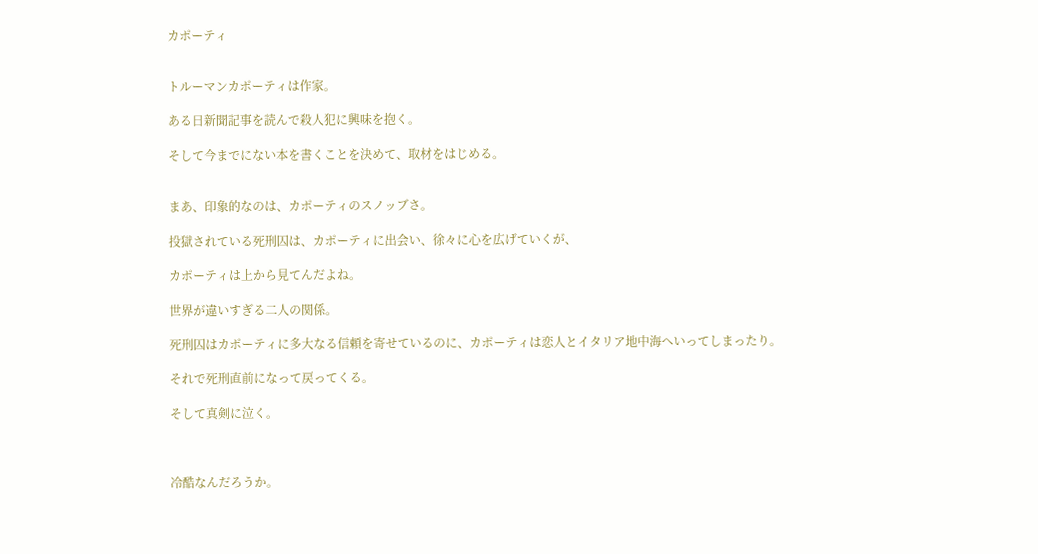カポーティ


トルーマンカポーティは作家。

ある日新聞記事を読んで殺人犯に興味を抱く。

そして今までにない本を書くことを決めて、取材をはじめる。


まあ、印象的なのは、カポーティのスノッブさ。

投獄されている死刑囚は、カポーティに出会い、徐々に心を広げていくが、

カポーティは上から見てんだよね。

世界が違いすぎる二人の関係。

死刑囚はカポーティに多大なる信頼を寄せているのに、カポーティは恋人とイタリア地中海へいってしまったり。

それで死刑直前になって戻ってくる。

そして真剣に泣く。



冷酷なんだろうか。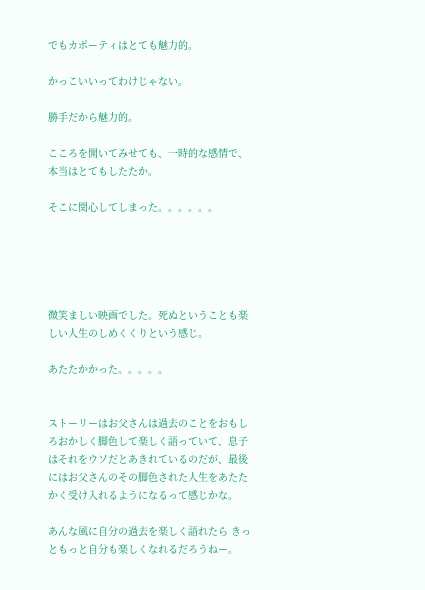でもカポーティはとても魅力的。

かっこいいってわけじゃない。

勝手だから魅力的。

こころを開いてみせても、一時的な感情で、本当はとてもしたたか。

そこに関心してしまった。。。。。。





微笑ましい映画でした。死ぬということも楽しい人生のしめくくりという感じ。

あたたかかった。。。。。


ストーリーはお父さんは過去のことをおもしろおかしく脚色して楽しく語っていて、息子はそれをウソだとあきれているのだが、最後にはお父さんのその脚色された人生をあたたかく受け入れるようになるって感じかな。

あんな風に自分の過去を楽しく語れたら きっともっと自分も楽しくなれるだろうねー。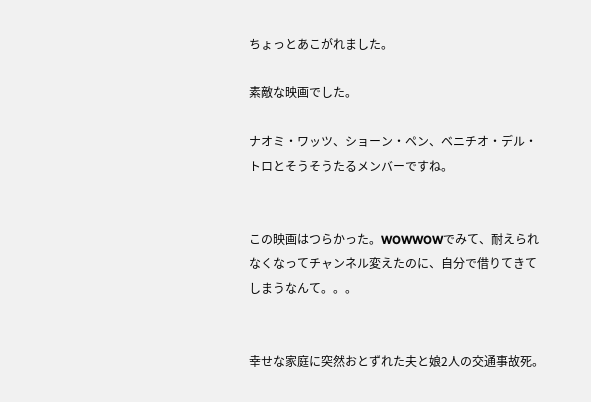ちょっとあこがれました。

素敵な映画でした。

ナオミ・ワッツ、ショーン・ペン、ベニチオ・デル・トロとそうそうたるメンバーですね。


この映画はつらかった。WOWWOWでみて、耐えられなくなってチャンネル変えたのに、自分で借りてきてしまうなんて。。。


幸せな家庭に突然おとずれた夫と娘2人の交通事故死。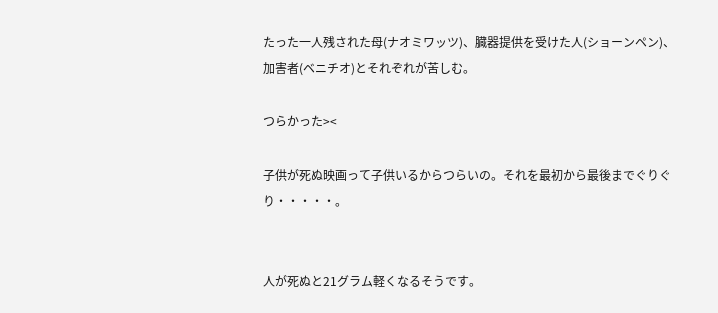たった一人残された母(ナオミワッツ)、臓器提供を受けた人(ショーンペン)、加害者(ベニチオ)とそれぞれが苦しむ。

つらかった><

子供が死ぬ映画って子供いるからつらいの。それを最初から最後までぐりぐり・・・・・。


人が死ぬと21グラム軽くなるそうです。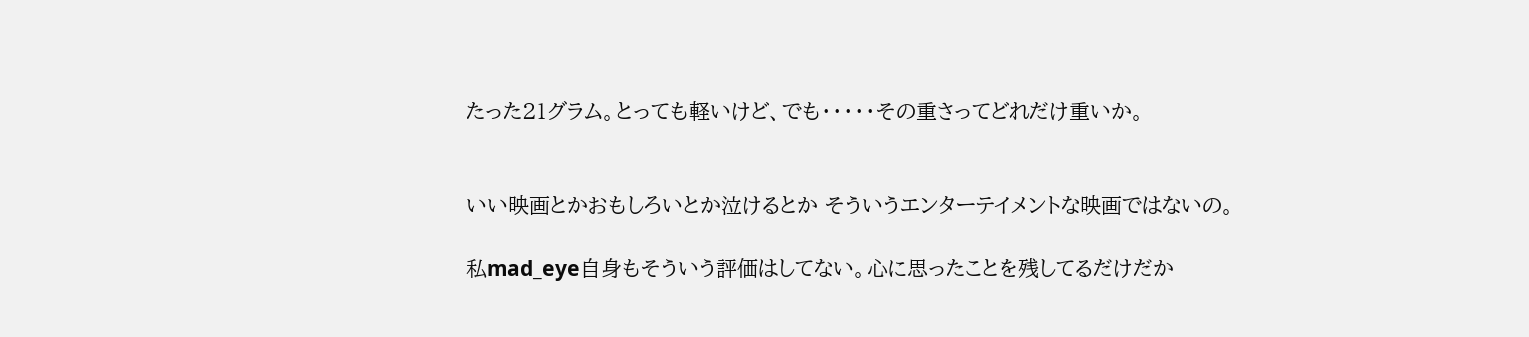たった21グラム。とっても軽いけど、でも・・・・・その重さってどれだけ重いか。


いい映画とかおもしろいとか泣けるとか そういうエンターテイメントな映画ではないの。

私mad_eye自身もそういう評価はしてない。心に思ったことを残してるだけだか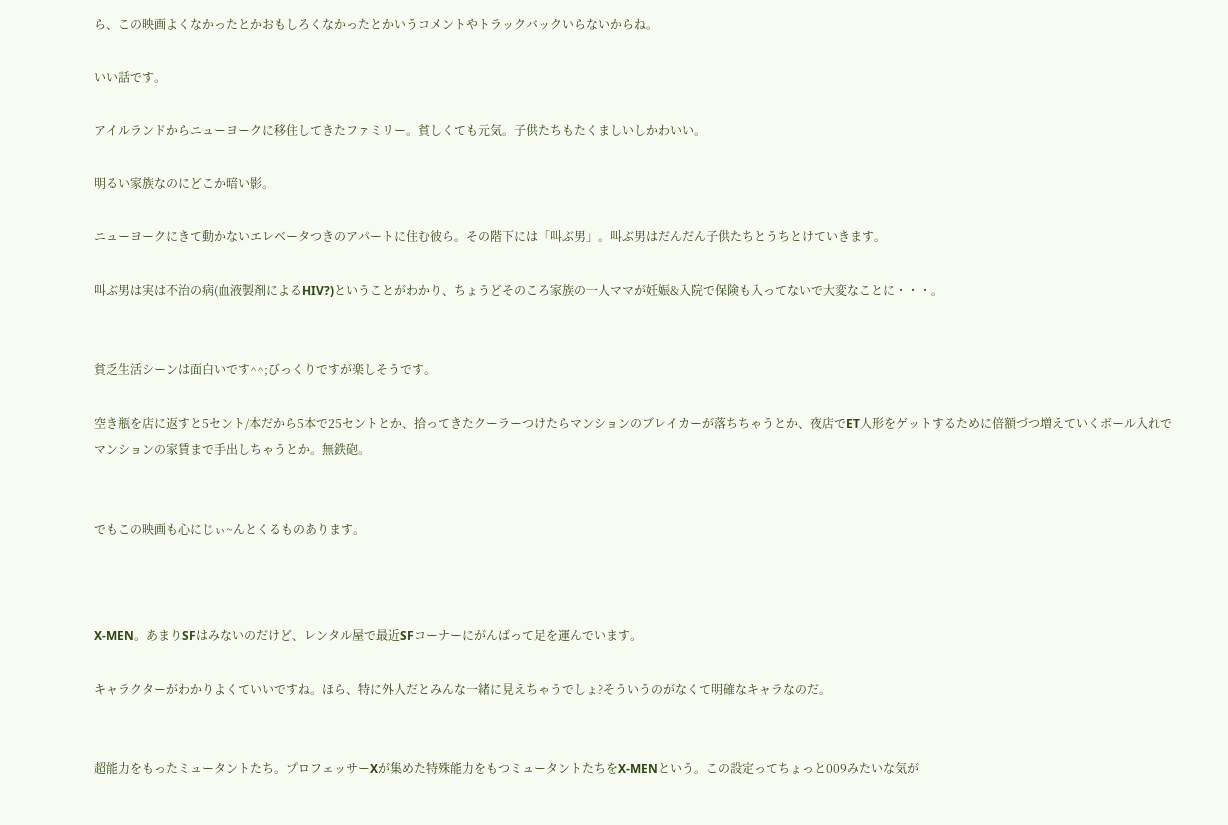ら、この映画よくなかったとかおもしろくなかったとかいうコメントやトラックバックいらないからね。

いい話です。

アイルランドからニューヨークに移住してきたファミリー。貧しくても元気。子供たちもたくましいしかわいい。

明るい家族なのにどこか暗い影。

ニューヨークにきて動かないエレベータつきのアパートに住む彼ら。その階下には「叫ぶ男」。叫ぶ男はだんだん子供たちとうちとけていきます。

叫ぶ男は実は不治の病(血液製剤によるHIV?)ということがわかり、ちょうどそのころ家族の一人ママが妊娠&入院で保険も入ってないで大変なことに・・・。


貧乏生活シーンは面白いです^^;びっくりですが楽しそうです。

空き瓶を店に返すと5セント/本だから5本で25セントとか、拾ってきたクーラーつけたらマンションのブレイカーが落ちちゃうとか、夜店でET人形をゲットするために倍額づつ増えていくボール入れでマンションの家賃まで手出しちゃうとか。無鉄砲。


でもこの映画も心にじぃ~んとくるものあります。



X-MEN。あまりSFはみないのだけど、レンタル屋で最近SFコーナーにがんばって足を運んでいます。

キャラクターがわかりよくていいですね。ほら、特に外人だとみんな一緒に見えちゃうでしょ?そういうのがなくて明確なキャラなのだ。


超能力をもったミュータントたち。プロフェッサーXが集めた特殊能力をもつミュータントたちをX-MENという。この設定ってちょっと009みたいな気が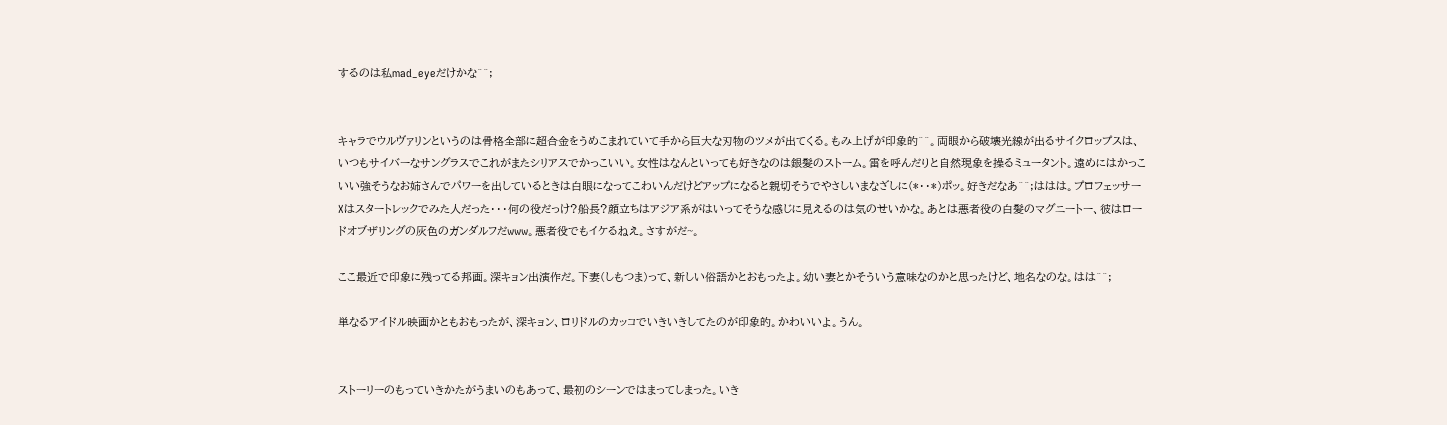するのは私mad_eyeだけかな^^;


キャラでウルヴァリンというのは骨格全部に超合金をうめこまれていて手から巨大な刃物のツメが出てくる。もみ上げが印象的^^。両眼から破壊光線が出るサイクロップスは、いつもサイバーなサングラスでこれがまたシリアスでかっこいい。女性はなんといっても好きなのは銀髪のストーム。雷を呼んだりと自然現象を操るミュータント。遠めにはかっこいい強そうなお姉さんでパワーを出しているときは白眼になってこわいんだけどアップになると親切そうでやさしいまなざしに(*・・*)ポッ。好きだなあ^^;ははは。プロフェッサーXはスタートレックでみた人だった・・・何の役だっけ?船長?顔立ちはアジア系がはいってそうな感じに見えるのは気のせいかな。あとは悪者役の白髪のマグニートー、彼はロードオブザリングの灰色のガンダルフだwww。悪者役でもイケるねえ。さすがだ~。

ここ最近で印象に残ってる邦画。深キョン出演作だ。下妻(しもつま)って、新しい俗語かとおもったよ。幼い妻とかそういう意味なのかと思ったけど、地名なのな。はは^^;

単なるアイドル映画かともおもったが、深キョン、ロリドルのカッコでいきいきしてたのが印象的。かわいいよ。うん。


ストーリーのもっていきかたがうまいのもあって、最初のシーンではまってしまった。いき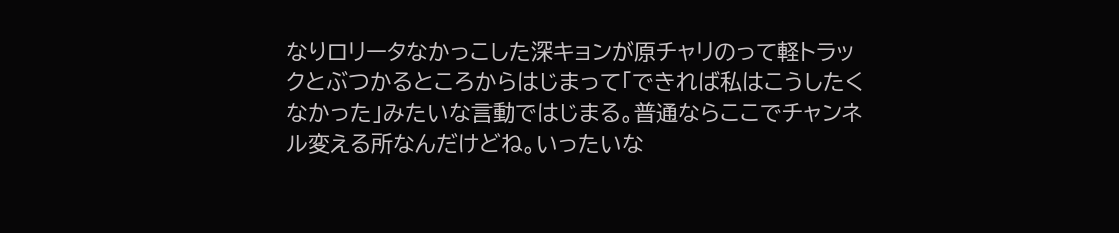なりロリータなかっこした深キョンが原チャリのって軽トラックとぶつかるところからはじまって「できれば私はこうしたくなかった」みたいな言動ではじまる。普通ならここでチャンネル変える所なんだけどね。いったいな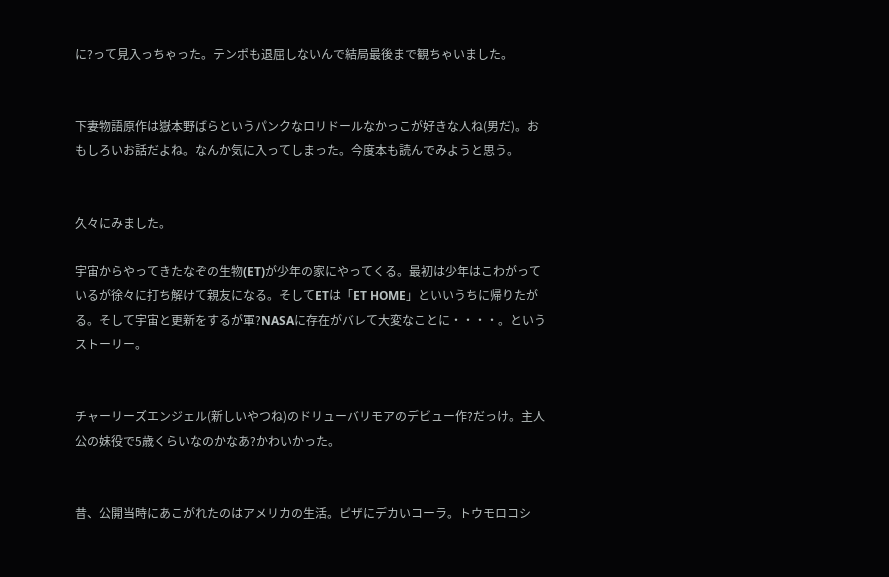に?って見入っちゃった。テンポも退屈しないんで結局最後まで観ちゃいました。


下妻物語原作は嶽本野ばらというパンクなロリドールなかっこが好きな人ね(男だ)。おもしろいお話だよね。なんか気に入ってしまった。今度本も読んでみようと思う。


久々にみました。

宇宙からやってきたなぞの生物(ET)が少年の家にやってくる。最初は少年はこわがっているが徐々に打ち解けて親友になる。そしてETは「ET HOME」といいうちに帰りたがる。そして宇宙と更新をするが軍?NASAに存在がバレて大変なことに・・・・。というストーリー。


チャーリーズエンジェル(新しいやつね)のドリューバリモアのデビュー作?だっけ。主人公の妹役で5歳くらいなのかなあ?かわいかった。


昔、公開当時にあこがれたのはアメリカの生活。ピザにデカいコーラ。トウモロコシ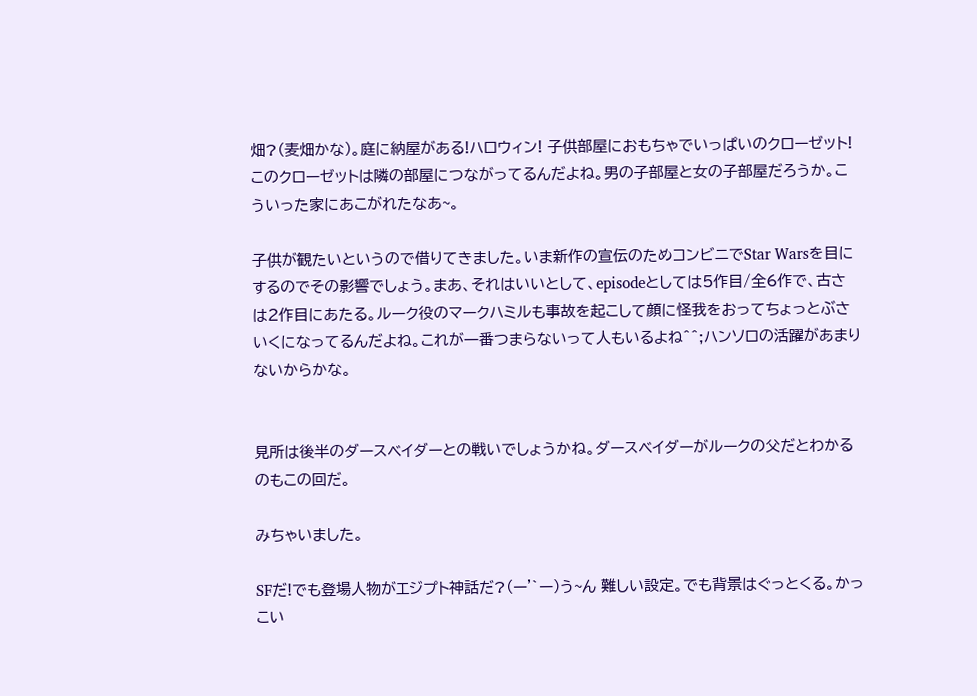畑?(麦畑かな)。庭に納屋がある!ハロウィン! 子供部屋におもちゃでいっぱいのクローゼット!このクローゼットは隣の部屋につながってるんだよね。男の子部屋と女の子部屋だろうか。こういった家にあこがれたなあ~。

子供が観たいというので借りてきました。いま新作の宣伝のためコンビニでStar Warsを目にするのでその影響でしょう。まあ、それはいいとして、episodeとしては5作目/全6作で、古さは2作目にあたる。ルーク役のマークハミルも事故を起こして顔に怪我をおってちょっとぶさいくになってるんだよね。これが一番つまらないって人もいるよね^^;ハンソロの活躍があまりないからかな。


見所は後半のダースベイダーとの戦いでしょうかね。ダースベイダーがルークの父だとわかるのもこの回だ。

みちゃいました。

SFだ!でも登場人物がエジプト神話だ?(ー'`ー)う~ん 難しい設定。でも背景はぐっとくる。かっこい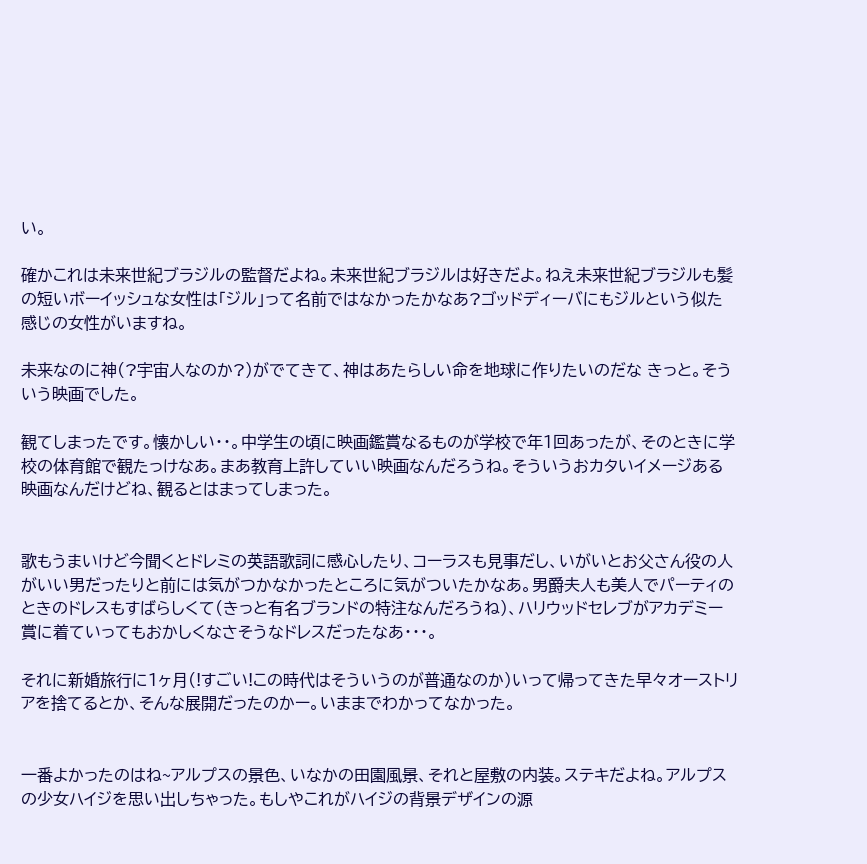い。

確かこれは未来世紀ブラジルの監督だよね。未来世紀ブラジルは好きだよ。ねえ未来世紀ブラジルも髪の短いボーイッシュな女性は「ジル」って名前ではなかったかなあ?ゴッドディーバにもジルという似た感じの女性がいますね。

未来なのに神(?宇宙人なのか?)がでてきて、神はあたらしい命を地球に作りたいのだな きっと。そういう映画でした。

観てしまったです。懐かしい・・。中学生の頃に映画鑑賞なるものが学校で年1回あったが、そのときに学校の体育館で観たっけなあ。まあ教育上許していい映画なんだろうね。そういうおカタいイメージある映画なんだけどね、観るとはまってしまった。


歌もうまいけど今聞くとドレミの英語歌詞に感心したり、コーラスも見事だし、いがいとお父さん役の人がいい男だったりと前には気がつかなかったところに気がついたかなあ。男爵夫人も美人でパーティのときのドレスもすばらしくて(きっと有名ブランドの特注なんだろうね)、ハリウッドセレブがアカデミー賞に着ていってもおかしくなさそうなドレスだったなあ・・・。

それに新婚旅行に1ヶ月(!すごい!この時代はそういうのが普通なのか)いって帰ってきた早々オーストリアを捨てるとか、そんな展開だったのかー。いままでわかってなかった。


一番よかったのはね~アルプスの景色、いなかの田園風景、それと屋敷の内装。ステキだよね。アルプスの少女ハイジを思い出しちゃった。もしやこれがハイジの背景デザインの源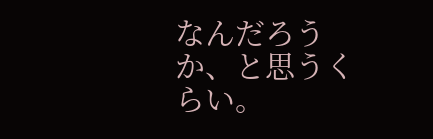なんだろうか、と思うくらい。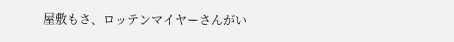屋敷もさ、ロッテンマイヤーさんがい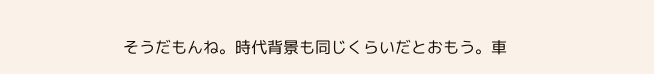そうだもんね。時代背景も同じくらいだとおもう。車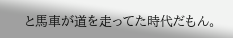と馬車が道を走ってた時代だもん。